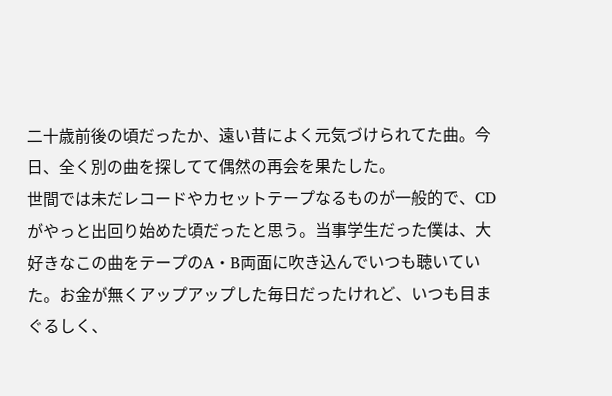二十歳前後の頃だったか、遠い昔によく元気づけられてた曲。今日、全く別の曲を探してて偶然の再会を果たした。
世間では未だレコードやカセットテープなるものが一般的で、CDがやっと出回り始めた頃だったと思う。当事学生だった僕は、大好きなこの曲をテープのA・B両面に吹き込んでいつも聴いていた。お金が無くアップアップした毎日だったけれど、いつも目まぐるしく、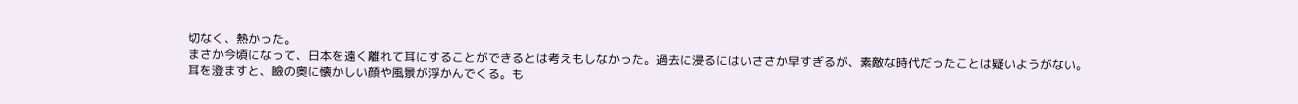切なく、熱かった。
まさか今頃になって、日本を遠く離れて耳にすることができるとは考えもしなかった。過去に浸るにはいささか早すぎるが、素敵な時代だったことは疑いようがない。
耳を澄ますと、瞼の奥に懐かしい顔や風景が浮かんでくる。も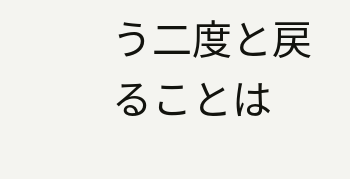う二度と戻ることは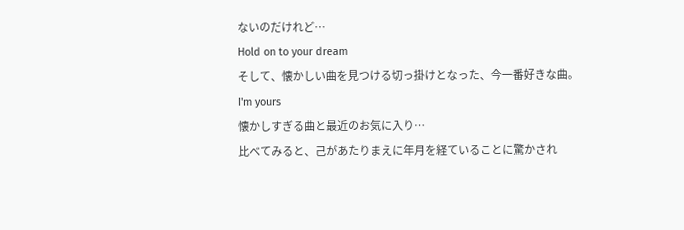ないのだけれど…
Hold on to your dream
そして、懐かしい曲を見つける切っ掛けとなった、今一番好きな曲。
I'm yours
懐かしすぎる曲と最近のお気に入り…
比べてみると、己があたりまえに年月を経ていることに驚かされ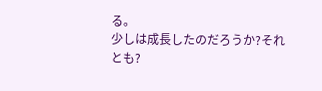る。
少しは成長したのだろうか?それとも?